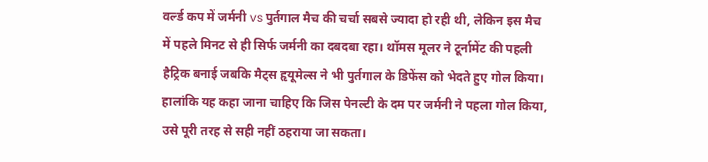वर्ल्ड कप में जर्मनी vs पुर्तगाल मैच की चर्चा सबसे ज्यादा हो रही थी, लेकिन इस मैच में पहले मिनट से ही सिर्फ जर्मनी का दबदबा रहा। थॉमस मूलर ने टूर्नामेंट की पहली हैट्रिक बनाई जबकि मैट्स हृयूमेल्स ने भी पुर्तगाल के डिफेंस को भेदते हुए गोल किया।
हालांकि यह कहा जाना चाहिए कि जिस पेनल्टी के दम पर जर्मनी ने पहला गोल किया, उसे पूरी तरह से सही नहीं ठहराया जा सकता।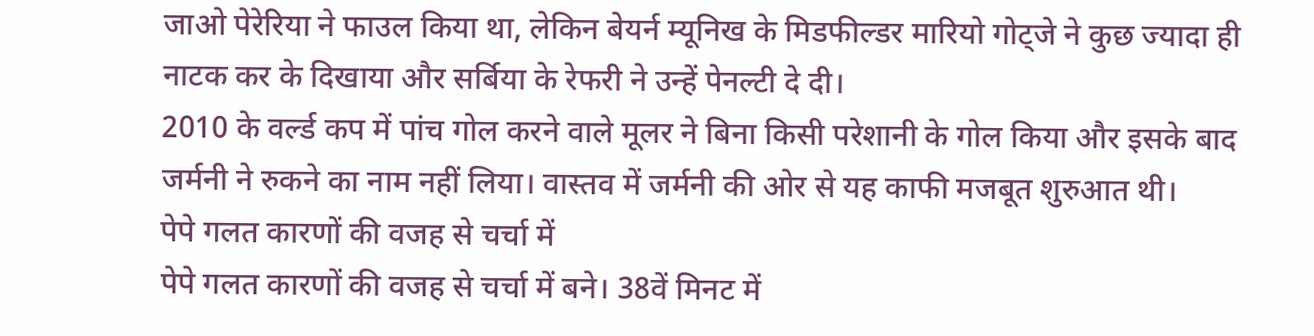जाओ पेरेरिया ने फाउल किया था, लेकिन बेयर्न म्यूनिख के मिडफील्डर मारियो गोट्जे ने कुछ ज्यादा ही नाटक कर के दिखाया और सर्बिया के रेफरी ने उन्हें पेनल्टी दे दी।
2010 के वर्ल्ड कप में पांच गोल करने वाले मूलर ने बिना किसी परेशानी के गोल किया और इसके बाद जर्मनी ने रुकने का नाम नहीं लिया। वास्तव में जर्मनी की ओर से यह काफी मजबूत शुरुआत थी।
पेपे गलत कारणों की वजह से चर्चा में
पेपे गलत कारणों की वजह से चर्चा में बने। 38वें मिनट में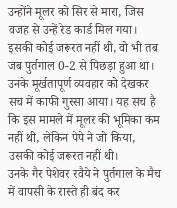उन्होंने मूलर को सिर से मारा, जिस वजह से उन्हें रेड कार्ड मिल गया। इसकी कोई जरूरत नहीं थी, वो भी तब जब पुर्तगाल 0-2 से पिछड़ा हुआ था।
उनके मूर्खतापूर्ण व्यवहार को देखकर सच में काफी गुस्सा आया। यह सच है कि इस मामले में मूलर की भूमिका कम नहीं थी, लेकिन पेपे ने जो किया, उसकी कोई जरूरत नहीं थी।
उनके गैर पेशेवर रवैये ने पुर्तगाल के मैच में वापसी के रास्ते ही बंद कर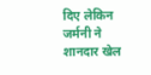दिए लेकिन जर्मनी ने शानदार खेल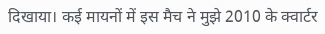दिखाया। कई मायनों में इस मैच ने मुझे 2010 के क्वार्टर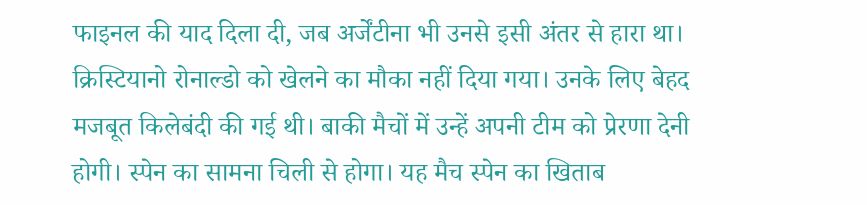फाइनल की याद दिला दी, जब अर्जेंटीना भी उनसे इसी अंतर से हारा था।
क्रिस्टियानो रोनाल्डो को खेलने का मौका नहीं दिया गया। उनके लिए बेहद मजबूत किलेबंदी की गई थी। बाकी मैचों में उन्हें अपनी टीम को प्रेरणा देनी होगी। स्पेन का सामना चिली से होगा। यह मैच स्पेन का खिताब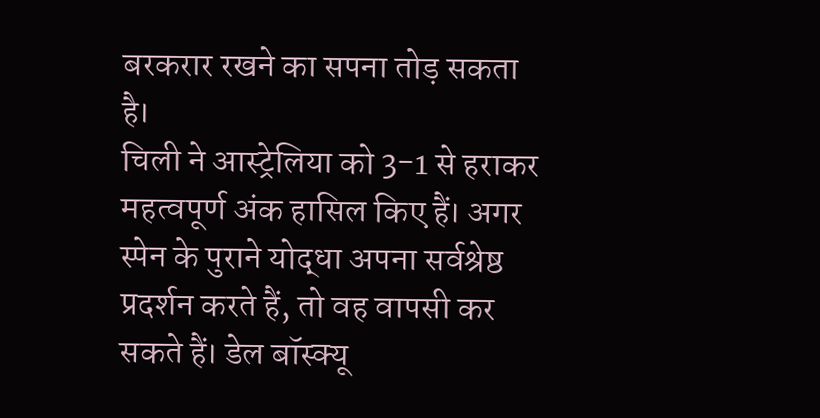बरकरार रखने का सपना तोड़ सकता है।
चिली ने आस्ट्रेलिया को 3-1 से हराकर महत्वपूर्ण अंक हासिल किए हैं। अगर स्पेन के पुराने योद्धा अपना सर्वश्रेष्ठ प्रदर्शन करते हैं, तो वह वापसी कर सकते हैं। डेल बॉस्क्यू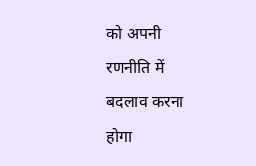को अपनी रणनीति में बदलाव करना होगा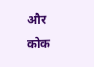और कोक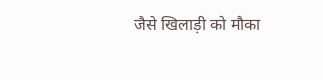जैसे खिलाड़ी को मौका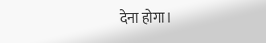देना होगा।